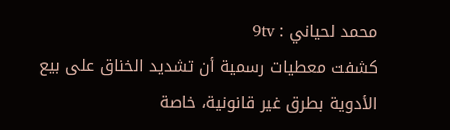محمد لحياني : 9tv
كشفت معطيات رسمية أن تشديد الخناق على بيع الأدوية بطرق غير قانونية، خاصة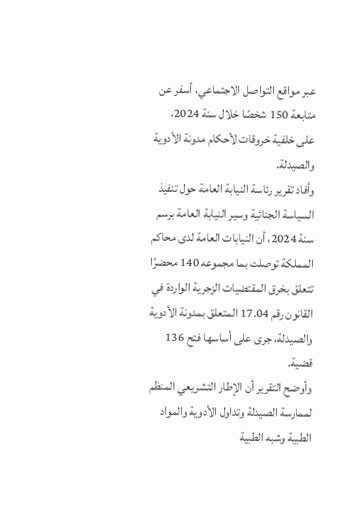عبر مواقع التواصل الاجتماعي، أسفر عن متابعة 150 شخصًا خلال سنة 2024، على خلفية خروقات لأحكام مدونة الأدوية والصيدلة.
وأفاد تقرير رئاسة النيابة العامة حول تنفيذ السياسة الجنائية وسير النيابة العامة برسم سنة 2024، أن النيابات العامة لدى محاكم المملكة توصلت بما مجموعه 140 محضرًا تتعلق بخرق المقتضيات الزجرية الواردة في القانون رقم 17.04 المتعلق بمدونة الأدوية والصيدلة، جرى على أساسها فتح 136 قضية.
وأوضح التقرير أن الإطار التشريعي المنظم لممارسة الصيدلة وتداول الأدوية والمواد الطبية وشبه الطبية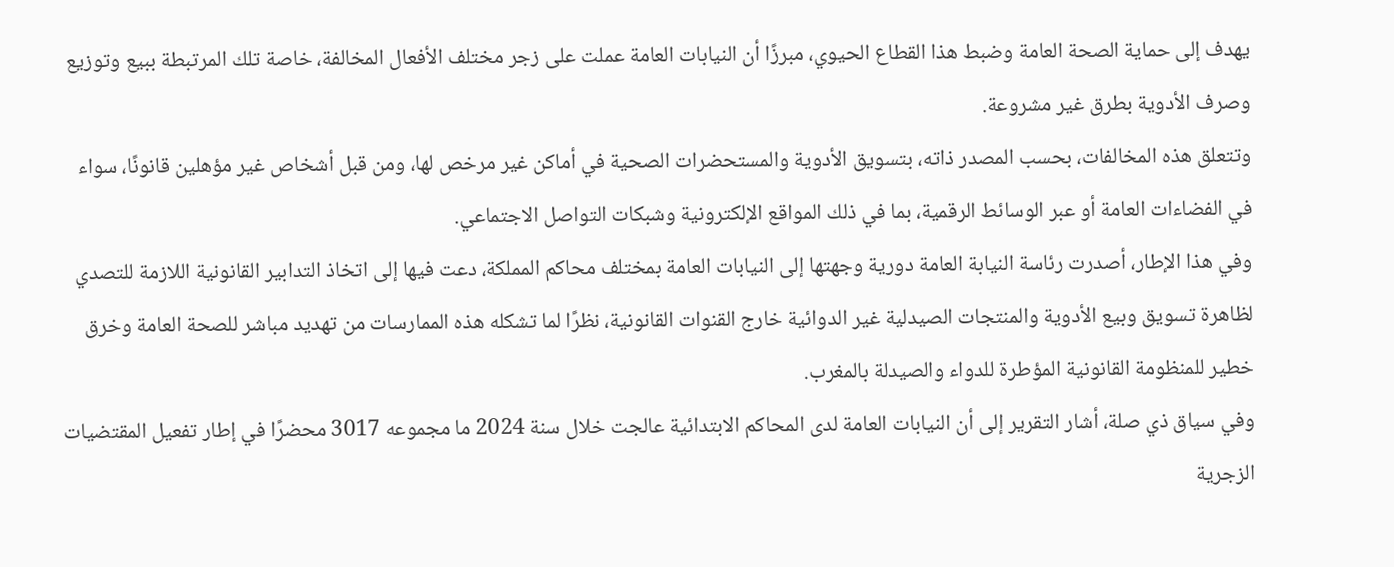يهدف إلى حماية الصحة العامة وضبط هذا القطاع الحيوي، مبرزًا أن النيابات العامة عملت على زجر مختلف الأفعال المخالفة، خاصة تلك المرتبطة ببيع وتوزيع وصرف الأدوية بطرق غير مشروعة.
وتتعلق هذه المخالفات، بحسب المصدر ذاته، بتسويق الأدوية والمستحضرات الصحية في أماكن غير مرخص لها، ومن قبل أشخاص غير مؤهلين قانونًا، سواء في الفضاءات العامة أو عبر الوسائط الرقمية، بما في ذلك المواقع الإلكترونية وشبكات التواصل الاجتماعي.
وفي هذا الإطار، أصدرت رئاسة النيابة العامة دورية وجهتها إلى النيابات العامة بمختلف محاكم المملكة، دعت فيها إلى اتخاذ التدابير القانونية اللازمة للتصدي لظاهرة تسويق وبيع الأدوية والمنتجات الصيدلية غير الدوائية خارج القنوات القانونية، نظرًا لما تشكله هذه الممارسات من تهديد مباشر للصحة العامة وخرق خطير للمنظومة القانونية المؤطرة للدواء والصيدلة بالمغرب.
وفي سياق ذي صلة، أشار التقرير إلى أن النيابات العامة لدى المحاكم الابتدائية عالجت خلال سنة 2024 ما مجموعه 3017 محضرًا في إطار تفعيل المقتضيات الزجرية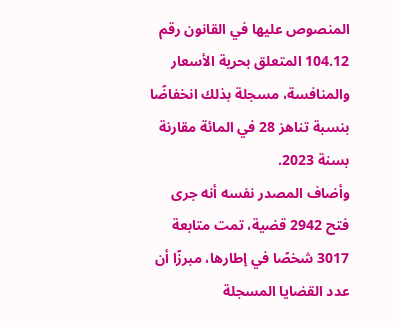المنصوص عليها في القانون رقم 104.12 المتعلق بحرية الأسعار والمنافسة، مسجلة بذلك انخفاضًا بنسبة تناهز 28 في المائة مقارنة بسنة 2023.
وأضاف المصدر نفسه أنه جرى فتح 2942 قضية، تمت متابعة 3017 شخصًا في إطارها، مبرزًا أن عدد القضايا المسجلة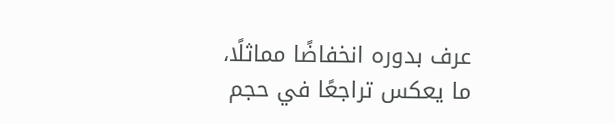عرف بدوره انخفاضًا مماثلًا، ما يعكس تراجعًا في حجم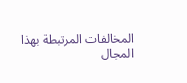المخالفات المرتبطة بهذا المجال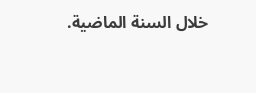خلال السنة الماضية.